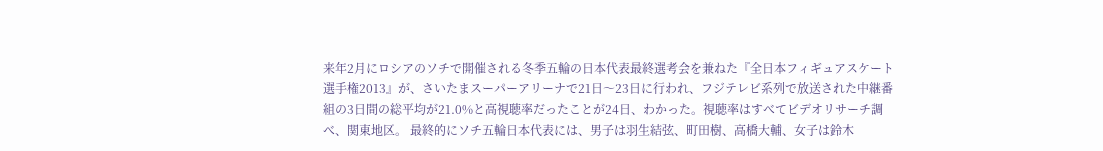来年2月にロシアのソチで開催される冬季五輪の日本代表最終選考会を兼ねた『全日本フィギュアスケート選手権2013』が、さいたまスーパーアリーナで21日〜23日に行われ、フジテレビ系列で放送された中継番組の3日間の総平均が21.0%と高視聴率だったことが24日、わかった。視聴率はすべてビデオリサーチ調べ、関東地区。 最終的にソチ五輪日本代表には、男子は羽生結弦、町田樹、高橋大輔、女子は鈴木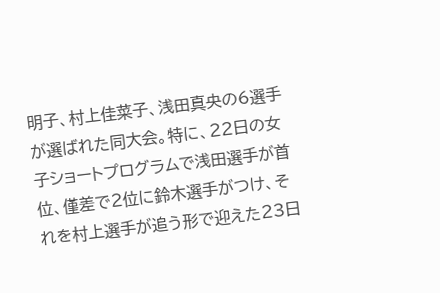明子、村上佳菜子、浅田真央の6選手が選ばれた同大会。特に、22日の女子ショートプログラムで浅田選手が首位、僅差で2位に鈴木選手がつけ、それを村上選手が追う形で迎えた23日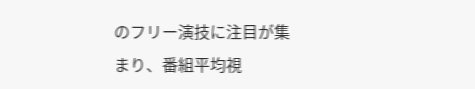のフリー演技に注目が集まり、番組平均視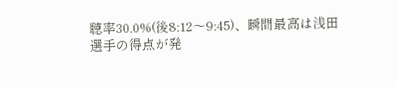聴率30.0%(後8:12〜9:45)、瞬間最高は浅田選手の得点が発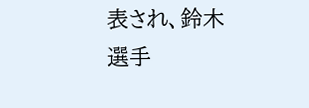表され、鈴木選手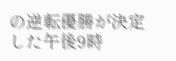の逆転優勝が決定した午後9時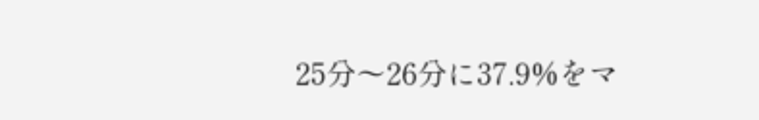25分〜26分に37.9%をマ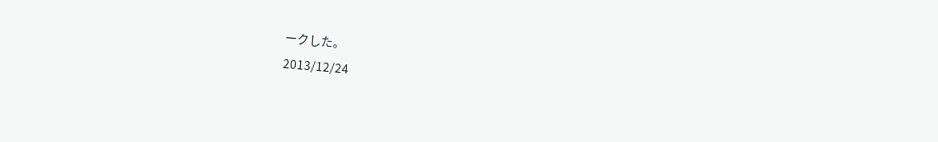ークした。
2013/12/24